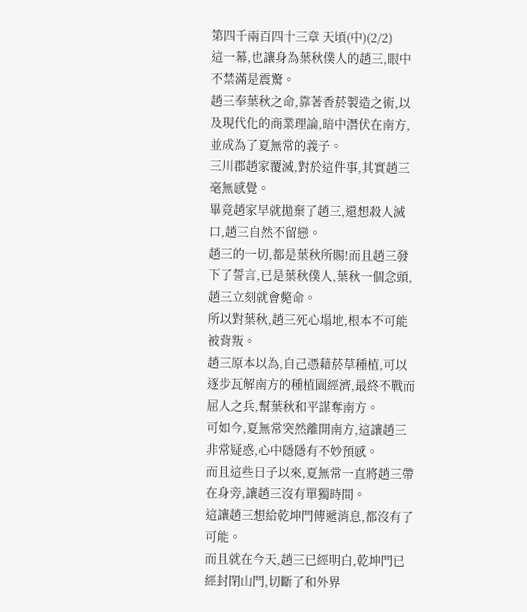第四千兩百四十三章 天頃(中)(2/2)
這一幕,也讓身為葉秋僕人的趙三,眼中不禁滿是震驚。
趙三奉葉秋之命,靠著香菸製造之術,以及現代化的商業理論,暗中潛伏在南方,並成為了夏無常的義子。
三川郡趙家覆滅,對於這件事,其實趙三毫無感覺。
畢竟趙家早就拋棄了趙三,還想殺人滅口,趙三自然不留戀。
趙三的一切,都是葉秋所賜!而且趙三發下了誓言,已是葉秋僕人,葉秋一個念頭,趙三立刻就會斃命。
所以對葉秋,趙三死心塌地,根本不可能被背叛。
趙三原本以為,自己憑藉菸草種植,可以逐步瓦解南方的種植園經濟,最終不戰而屈人之兵,幫葉秋和平謀奪南方。
可如今,夏無常突然離開南方,這讓趙三非常疑惑,心中隱隱有不妙預感。
而且這些日子以來,夏無常一直將趙三帶在身旁,讓趙三沒有單獨時間。
這讓趙三想給乾坤門傳遞消息,都沒有了可能。
而且就在今天,趙三已經明白,乾坤門已經封閉山門,切斷了和外界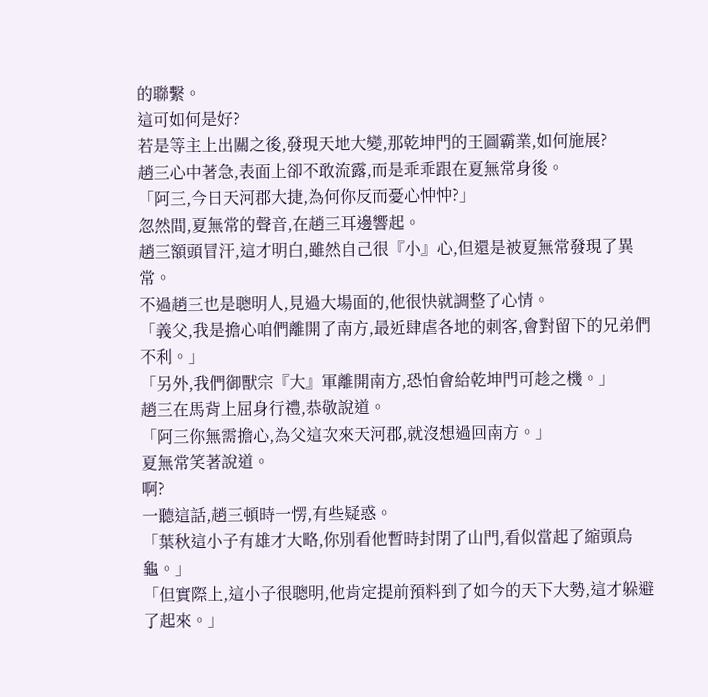的聯繫。
這可如何是好?
若是等主上出關之後,發現天地大變,那乾坤門的王圖霸業,如何施展?
趙三心中著急,表面上卻不敢流露,而是乖乖跟在夏無常身後。
「阿三,今日天河郡大捷,為何你反而憂心忡忡?」
忽然間,夏無常的聲音,在趙三耳邊響起。
趙三額頭冒汗,這才明白,雖然自己很『小』心,但還是被夏無常發現了異常。
不過趙三也是聰明人,見過大場面的,他很快就調整了心情。
「義父,我是擔心咱們離開了南方,最近肆虐各地的刺客,會對留下的兄弟們不利。」
「另外,我們御獸宗『大』軍離開南方,恐怕會給乾坤門可趁之機。」
趙三在馬背上屈身行禮,恭敬說道。
「阿三你無需擔心,為父這次來天河郡,就沒想過回南方。」
夏無常笑著說道。
啊?
一聽這話,趙三頓時一愣,有些疑惑。
「葉秋這小子有雄才大略,你別看他暫時封閉了山門,看似當起了縮頭烏龜。」
「但實際上,這小子很聰明,他肯定提前預料到了如今的天下大勢,這才躲避了起來。」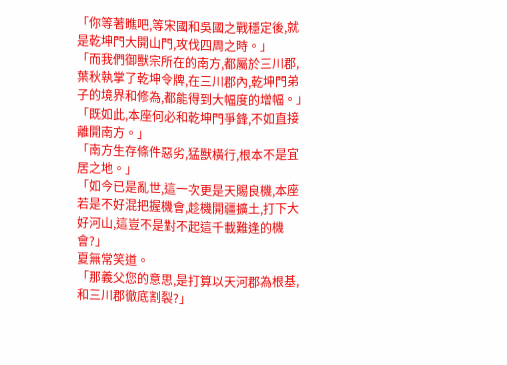「你等著瞧吧,等宋國和吳國之戰穩定後,就是乾坤門大開山門,攻伐四周之時。」
「而我們御獸宗所在的南方,都屬於三川郡,葉秋執掌了乾坤令牌,在三川郡內,乾坤門弟子的境界和修為,都能得到大幅度的增幅。」
「既如此,本座何必和乾坤門爭鋒,不如直接離開南方。」
「南方生存條件惡劣,猛獸橫行,根本不是宜居之地。」
「如今已是亂世,這一次更是天賜良機,本座若是不好混把握機會,趁機開疆擴土,打下大好河山,這豈不是對不起這千載難逢的機會?」
夏無常笑道。
「那義父您的意思,是打算以天河郡為根基,和三川郡徹底割裂?」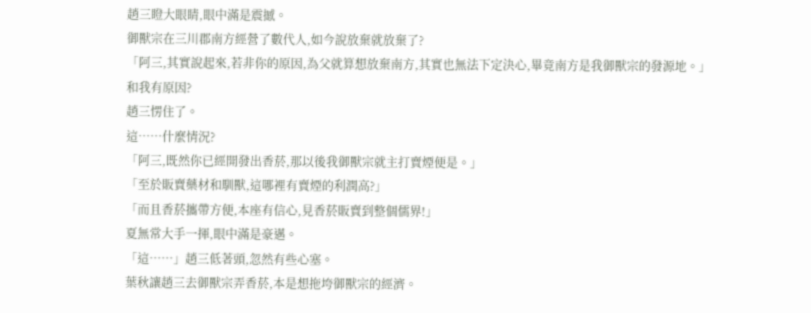趙三瞪大眼睛,眼中滿是震撼。
御獸宗在三川郡南方經營了數代人,如今說放棄就放棄了?
「阿三,其實說起來,若非你的原因,為父就算想放棄南方,其實也無法下定決心,畢竟南方是我御獸宗的發源地。」
和我有原因?
趙三愣住了。
這……什麼情況?
「阿三,既然你已經開發出香菸,那以後我御獸宗就主打賣煙便是。」
「至於販賣藥材和馴獸,這哪裡有賣煙的利潤高?」
「而且香菸攜帶方便,本座有信心,見香菸販賣到整個儒界!」
夏無常大手一揮,眼中滿是豪邁。
「這……」趙三低著頭,忽然有些心塞。
葉秋讓趙三去御獸宗弄香菸,本是想拖垮御獸宗的經濟。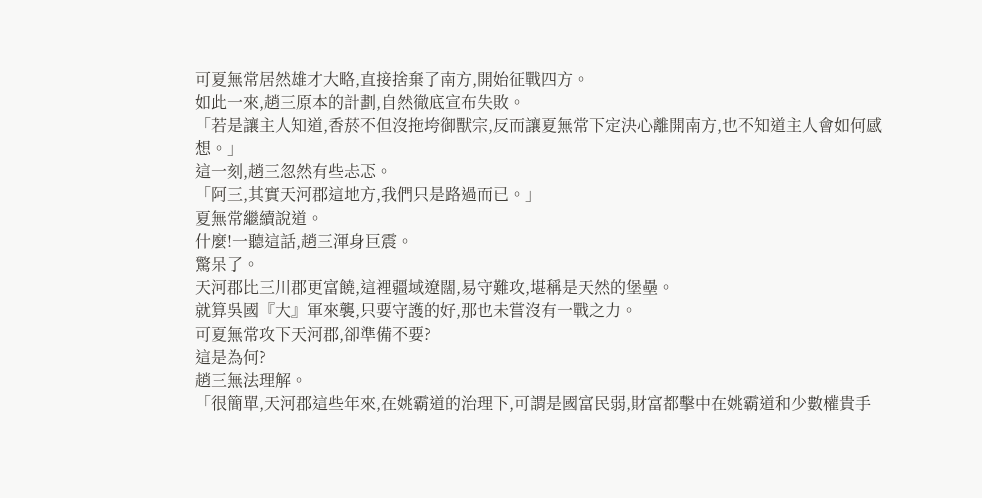可夏無常居然雄才大略,直接捨棄了南方,開始征戰四方。
如此一來,趙三原本的計劃,自然徹底宣布失敗。
「若是讓主人知道,香菸不但沒拖垮御獸宗,反而讓夏無常下定決心離開南方,也不知道主人會如何感想。」
這一刻,趙三忽然有些忐忑。
「阿三,其實天河郡這地方,我們只是路過而已。」
夏無常繼續說道。
什麼!一聽這話,趙三渾身巨震。
驚呆了。
天河郡比三川郡更富饒,這裡疆域遼闊,易守難攻,堪稱是天然的堡壘。
就算吳國『大』軍來襲,只要守護的好,那也未嘗沒有一戰之力。
可夏無常攻下天河郡,卻準備不要?
這是為何?
趙三無法理解。
「很簡單,天河郡這些年來,在姚霸道的治理下,可謂是國富民弱,財富都擊中在姚霸道和少數權貴手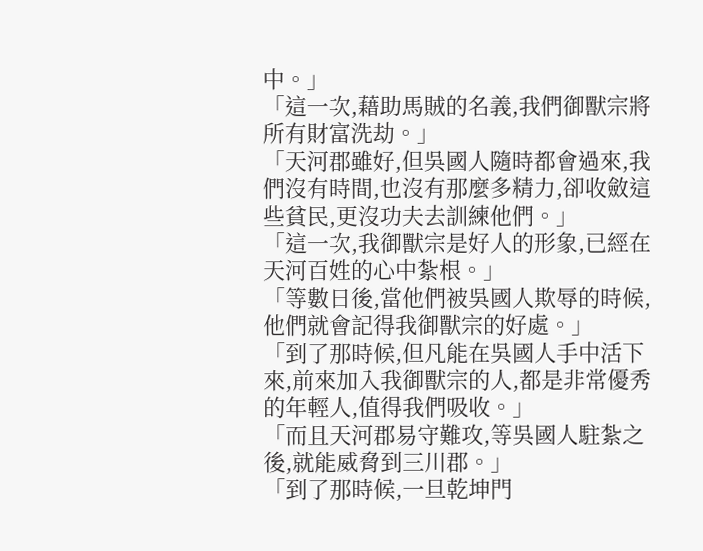中。」
「這一次,藉助馬賊的名義,我們御獸宗將所有財富洗劫。」
「天河郡雖好,但吳國人隨時都會過來,我們沒有時間,也沒有那麼多精力,卻收斂這些貧民,更沒功夫去訓練他們。」
「這一次,我御獸宗是好人的形象,已經在天河百姓的心中紮根。」
「等數日後,當他們被吳國人欺辱的時候,他們就會記得我御獸宗的好處。」
「到了那時候,但凡能在吳國人手中活下來,前來加入我御獸宗的人,都是非常優秀的年輕人,值得我們吸收。」
「而且天河郡易守難攻,等吳國人駐紮之後,就能威脅到三川郡。」
「到了那時候,一旦乾坤門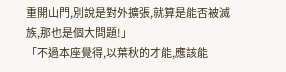重開山門,別說是對外擴張,就算是能否被滅族,那也是個大問題!」
「不過本座覺得,以葉秋的才能,應該能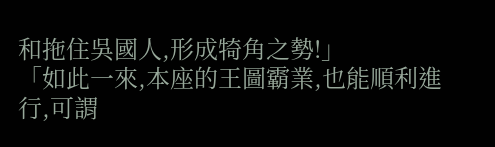和拖住吳國人,形成犄角之勢!」
「如此一來,本座的王圖霸業,也能順利進行,可謂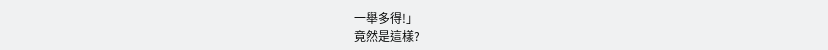一舉多得!」
竟然是這樣?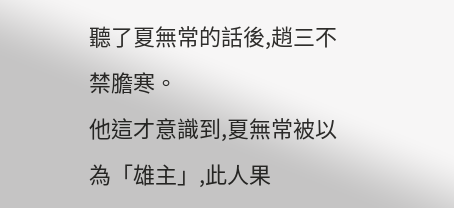聽了夏無常的話後,趙三不禁膽寒。
他這才意識到,夏無常被以為「雄主」,此人果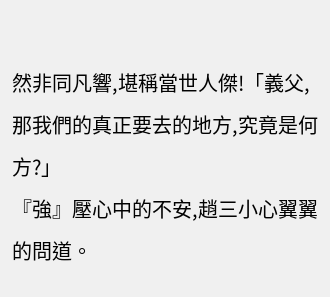然非同凡響,堪稱當世人傑!「義父,那我們的真正要去的地方,究竟是何方?」
『強』壓心中的不安,趙三小心翼翼的問道。